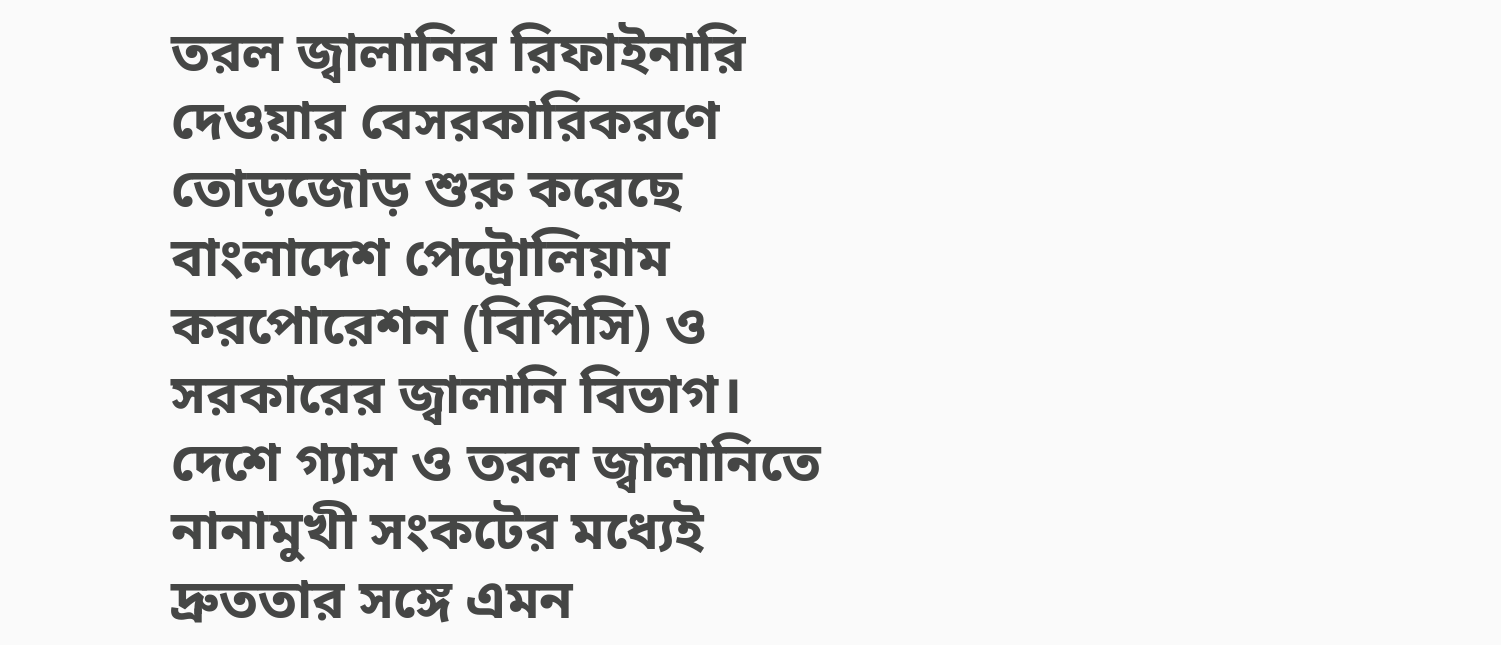তরল জ্বালানির রিফাইনারি দেওয়ার বেসরকারিকরণে তোড়জোড় শুরু করেছে বাংলাদেশ পেট্রোলিয়াম করপোরেশন (বিপিসি) ও সরকারের জ্বালানি বিভাগ। দেশে গ্যাস ও তরল জ্বালানিতে নানামুখী সংকটের মধ্যেই দ্রুততার সঙ্গে এমন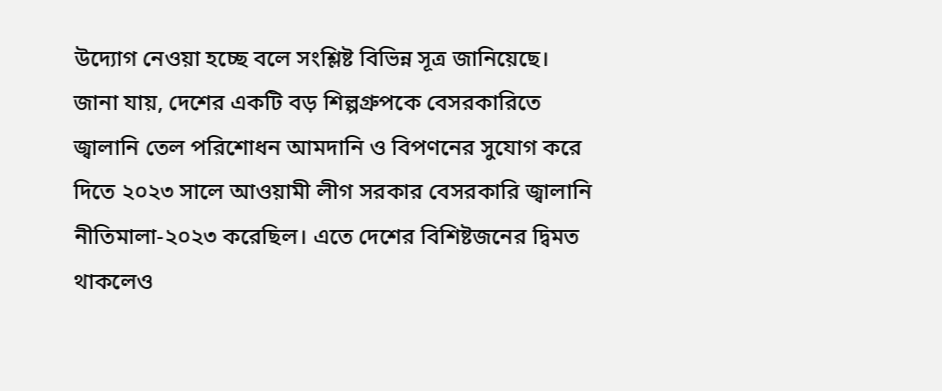উদ্যোগ নেওয়া হচ্ছে বলে সংশ্লিষ্ট বিভিন্ন সূত্র জানিয়েছে।
জানা যায়, দেশের একটি বড় শিল্পগ্রুপকে বেসরকারিতে জ্বালানি তেল পরিশোধন আমদানি ও বিপণনের সুযোগ করে দিতে ২০২৩ সালে আওয়ামী লীগ সরকার বেসরকারি জ্বালানি নীতিমালা-২০২৩ করেছিল। এতে দেশের বিশিষ্টজনের দ্বিমত থাকলেও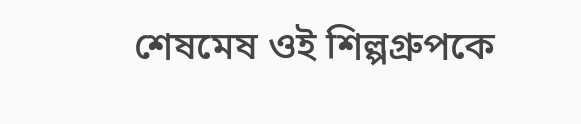শেষমেষ ওই শিল্পগ্রুপকে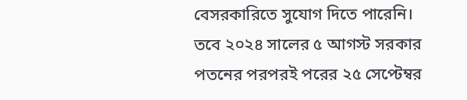বেসরকারিতে সুযোগ দিতে পারেনি। তবে ২০২৪ সালের ৫ আগস্ট সরকার পতনের পরপরই পরের ২৫ সেপ্টেম্বর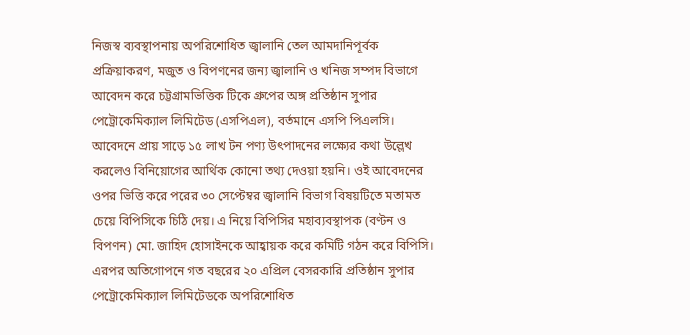নিজস্ব ব্যবস্থাপনায় অপরিশোধিত জ্বালানি তেল আমদানিপূর্বক প্রক্রিয়াকরণ, মজুত ও বিপণনের জন্য জ্বালানি ও খনিজ সম্পদ বিভাগে আবেদন করে চট্টগ্রামভিত্তিক টিকে গ্রুপের অঙ্গ প্রতিষ্ঠান সুপার পেট্রোকেমিক্যাল লিমিটেড (এসপিএল), বর্তমানে এসপি পিএলসি।
আবেদনে প্রায় সাড়ে ১৫ লাখ টন পণ্য উৎপাদনের লক্ষ্যের কথা উল্লেখ করলেও বিনিয়োগের আর্থিক কোনো তথ্য দেওয়া হয়নি। ওই আবেদনের ওপর ভিত্তি করে পরের ৩০ সেপ্টেম্বর জ্বালানি বিভাগ বিষয়টিতে মতামত চেয়ে বিপিসিকে চিঠি দেয়। এ নিয়ে বিপিসির মহাব্যবস্থাপক (বণ্টন ও বিপণন) মো. জাহিদ হোসাইনকে আহ্বায়ক করে কমিটি গঠন করে বিপিসি।
এরপর অতিগোপনে গত বছরের ২০ এপ্রিল বেসরকারি প্রতিষ্ঠান সুপার পেট্রোকেমিক্যাল লিমিটেডকে অপরিশোধিত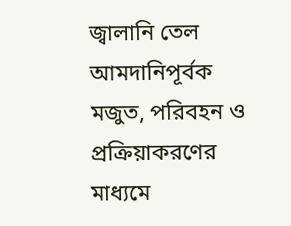জ্বালানি তেল আমদানিপূর্বক মজুত, পরিবহন ও প্রক্রিয়াকরণের মাধ্যমে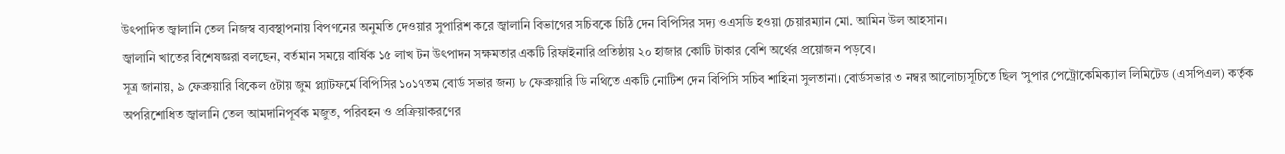উৎপাদিত জ্বালানি তেল নিজস্ব ব্যবস্থাপনায় বিপণনের অনুমতি দেওয়ার সুপারিশ করে জ্বালানি বিভাগের সচিবকে চিঠি দেন বিপিসির সদ্য ওএসডি হওয়া চেয়ারম্যান মো. আমিন উল আহসান।
জ্বালানি খাতের বিশেষজ্ঞরা বলছেন, বর্তমান সময়ে বার্ষিক ১৫ লাখ টন উৎপাদন সক্ষমতার একটি রিফাইনারি প্রতিষ্ঠায় ২০ হাজার কোটি টাকার বেশি অর্থের প্রয়োজন পড়বে।
সূত্র জানায়, ৯ ফেব্রুয়ারি বিকেল ৫টায় জুম প্ল্যাটফর্মে বিপিসির ১০১৭তম বোর্ড সভার জন্য ৮ ফেব্রুয়ারি ডি নথিতে একটি নোটিশ দেন বিপিসি সচিব শাহিনা সুলতানা। বোর্ডসভার ৩ নম্বর আলোচ্যসূচিতে ছিল ‘সুপার পেট্রোকেমিক্যাল লিমিটেড (এসপিএল) কর্তৃক অপরিশোধিত জ্বালানি তেল আমদানিপূর্বক মজুত, পরিবহন ও প্রক্রিয়াকরণের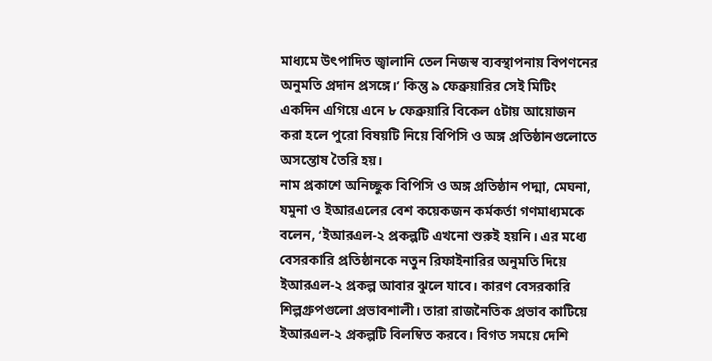মাধ্যমে উৎপাদিত জ্বালানি তেল নিজস্ব ব্যবস্থাপনায় বিপণনের অনুমতি প্রদান প্রসঙ্গে।’ কিন্তু ৯ ফেব্রুয়ারির সেই মিটিং একদিন এগিয়ে এনে ৮ ফেব্রুয়ারি বিকেল ৫টায় আয়োজন করা হলে পুরো বিষয়টি নিয়ে বিপিসি ও অঙ্গ প্রতিষ্ঠানগুলোতে অসন্তোষ তৈরি হয়।
নাম প্রকাশে অনিচ্ছুক বিপিসি ও অঙ্গ প্রতিষ্ঠান পদ্মা, মেঘনা, যমুনা ও ইআরএলের বেশ কয়েকজন কর্মকর্তা গণমাধ্যমকে বলেন, ‘ইআরএল-২ প্রকল্পটি এখনো শুরুই হয়নি। এর মধ্যে বেসরকারি প্রতিষ্ঠানকে নতুন রিফাইনারির অনুমতি দিয়ে ইআরএল-২ প্রকল্প আবার ঝুলে যাবে। কারণ বেসরকারি শিল্পগ্রুপগুলো প্রভাবশালী। তারা রাজনৈতিক প্রভাব কাটিয়ে ইআরএল-২ প্রকল্পটি বিলম্বিত করবে। বিগত সময়ে দেশি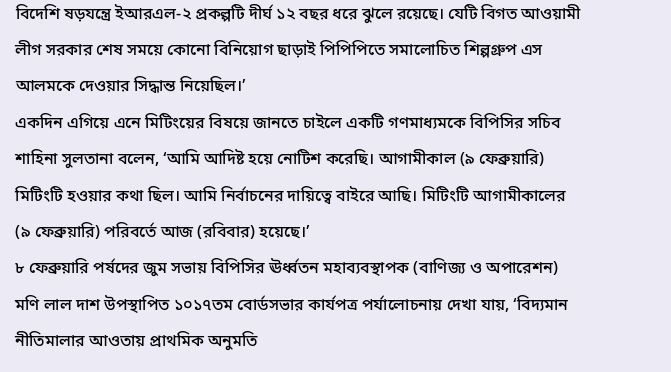বিদেশি ষড়যন্ত্রে ইআরএল-২ প্রকল্পটি দীর্ঘ ১২ বছর ধরে ঝুলে রয়েছে। যেটি বিগত আওয়ামী লীগ সরকার শেষ সময়ে কোনো বিনিয়োগ ছাড়াই পিপিপিতে সমালোচিত শিল্পগ্রুপ এস আলমকে দেওয়ার সিদ্ধান্ত নিয়েছিল।’
একদিন এগিয়ে এনে মিটিংয়ের বিষয়ে জানতে চাইলে একটি গণমাধ্যমকে বিপিসির সচিব শাহিনা সুলতানা বলেন, ‘আমি আদিষ্ট হয়ে নোটিশ করেছি। আগামীকাল (৯ ফেব্রুয়ারি) মিটিংটি হওয়ার কথা ছিল। আমি নির্বাচনের দায়িত্বে বাইরে আছি। মিটিংটি আগামীকালের (৯ ফেব্রুয়ারি) পরিবর্তে আজ (রবিবার) হয়েছে।’
৮ ফেব্রুয়ারি পর্ষদের জুম সভায় বিপিসির ঊর্ধ্বতন মহাব্যবস্থাপক (বাণিজ্য ও অপারেশন) মণি লাল দাশ উপস্থাপিত ১০১৭তম বোর্ডসভার কার্যপত্র পর্যালোচনায় দেখা যায়, ‘বিদ্যমান নীতিমালার আওতায় প্রাথমিক অনুমতি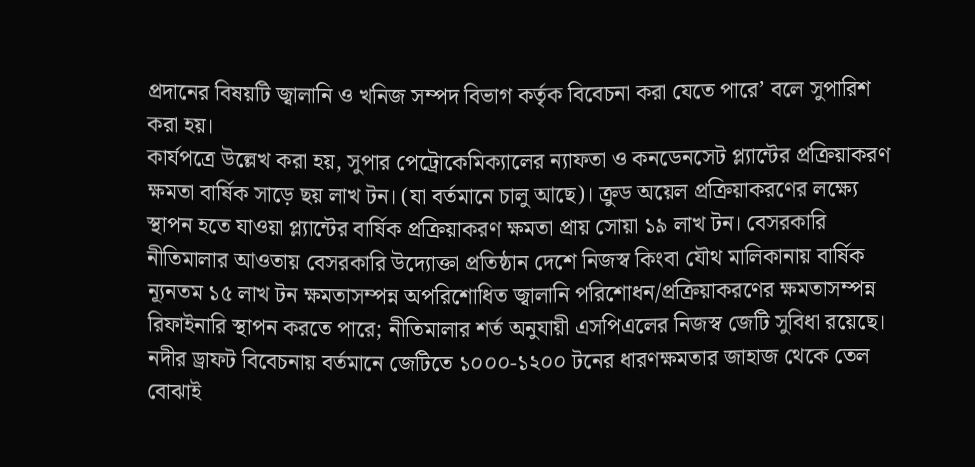প্রদানের বিষয়টি জ্বালানি ও খনিজ সম্পদ বিভাগ কর্তৃক বিবেচনা করা যেতে পারে’ বলে সুপারিশ করা হয়।
কার্যপত্রে উল্লেখ করা হয়, সুপার পেট্রোকেমিক্যালের ন্যাফতা ও কনডেনসেট প্ল্যান্টের প্রক্রিয়াকরণ ক্ষমতা বার্ষিক সাড়ে ছয় লাখ টন। (যা বর্তমানে চালু আছে)। ক্রুড অয়েল প্রক্রিয়াকরণের লক্ষ্যে স্থাপন হতে যাওয়া প্ল্যান্টের বার্ষিক প্রক্রিয়াকরণ ক্ষমতা প্রায় সোয়া ১৯ লাখ টন। বেসরকারি নীতিমালার আওতায় বেসরকারি উদ্যোক্তা প্রতিষ্ঠান দেশে নিজস্ব কিংবা যৌথ মালিকানায় বার্ষিক ন্যূনতম ১৫ লাখ টন ক্ষমতাসম্পন্ন অপরিশোধিত জ্বালানি পরিশোধন/প্রক্রিয়াকরণের ক্ষমতাসম্পন্ন রিফাইনারি স্থাপন করতে পারে; নীতিমালার শর্ত অনুযায়ী এসপিএলের নিজস্ব জেটি সুবিধা রয়েছে। নদীর ড্রাফট বিবেচনায় বর্তমানে জেটিতে ১০০০-১২০০ টনের ধারণক্ষমতার জাহাজ থেকে তেল বোঝাই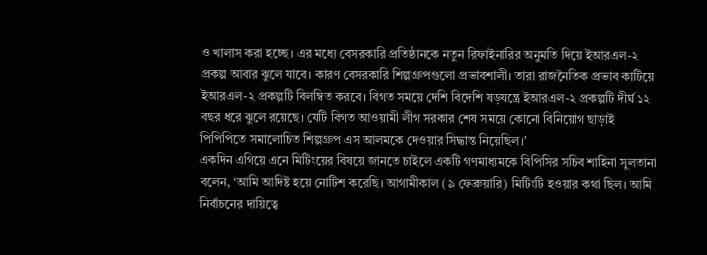ও খালাস করা হচ্ছে। এর মধ্যে বেসরকারি প্রতিষ্ঠানকে নতুন রিফাইনারির অনুমতি দিয়ে ইআরএল-২ প্রকল্প আবার ঝুলে যাবে। কারণ বেসরকারি শিল্পগ্রুপগুলো প্রভাবশালী। তারা রাজনৈতিক প্রভাব কাটিয়ে ইআরএল-২ প্রকল্পটি বিলম্বিত করবে। বিগত সময়ে দেশি বিদেশি ষড়যন্ত্রে ইআরএল-২ প্রকল্পটি দীর্ঘ ১২ বছর ধরে ঝুলে রয়েছে। যেটি বিগত আওয়ামী লীগ সরকার শেষ সময়ে কোনো বিনিয়োগ ছাড়াই পিপিপিতে সমালোচিত শিল্পগ্রুপ এস আলমকে দেওয়ার সিদ্ধান্ত নিয়েছিল।’
একদিন এগিয়ে এনে মিটিংয়ের বিষয়ে জানতে চাইলে একটি গণমাধ্যমকে বিপিসির সচিব শাহিনা সুলতানা বলেন, ‘আমি আদিষ্ট হয়ে নোটিশ করেছি। আগামীকাল (৯ ফেব্রুয়ারি) মিটিংটি হওয়ার কথা ছিল। আমি নির্বাচনের দায়িত্বে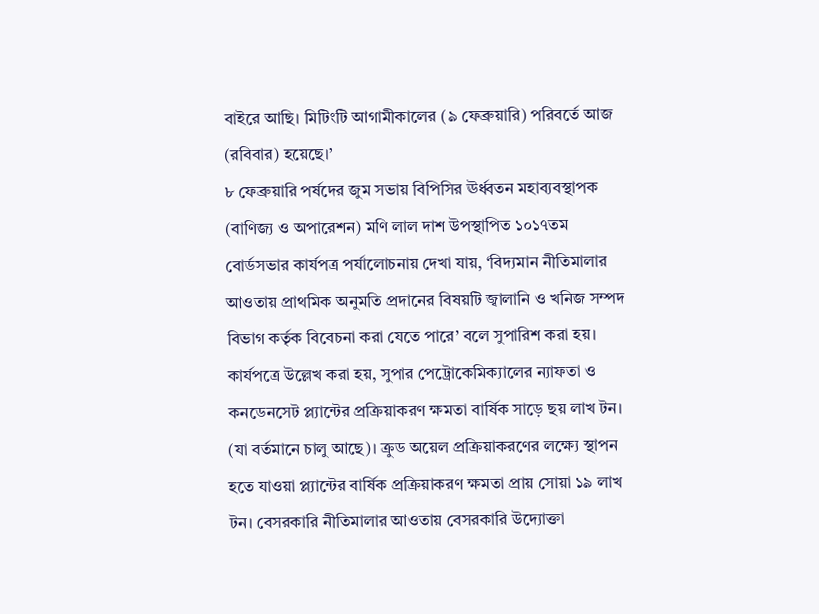বাইরে আছি। মিটিংটি আগামীকালের (৯ ফেব্রুয়ারি) পরিবর্তে আজ (রবিবার) হয়েছে।’
৮ ফেব্রুয়ারি পর্ষদের জুম সভায় বিপিসির ঊর্ধ্বতন মহাব্যবস্থাপক (বাণিজ্য ও অপারেশন) মণি লাল দাশ উপস্থাপিত ১০১৭তম বোর্ডসভার কার্যপত্র পর্যালোচনায় দেখা যায়, ‘বিদ্যমান নীতিমালার আওতায় প্রাথমিক অনুমতি প্রদানের বিষয়টি জ্বালানি ও খনিজ সম্পদ বিভাগ কর্তৃক বিবেচনা করা যেতে পারে’ বলে সুপারিশ করা হয়।
কার্যপত্রে উল্লেখ করা হয়, সুপার পেট্রোকেমিক্যালের ন্যাফতা ও কনডেনসেট প্ল্যান্টের প্রক্রিয়াকরণ ক্ষমতা বার্ষিক সাড়ে ছয় লাখ টন। (যা বর্তমানে চালু আছে)। ক্রুড অয়েল প্রক্রিয়াকরণের লক্ষ্যে স্থাপন হতে যাওয়া প্ল্যান্টের বার্ষিক প্রক্রিয়াকরণ ক্ষমতা প্রায় সোয়া ১৯ লাখ টন। বেসরকারি নীতিমালার আওতায় বেসরকারি উদ্যোক্তা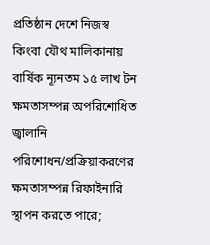প্রতিষ্ঠান দেশে নিজস্ব কিংবা যৌথ মালিকানায় বার্ষিক ন্যূনতম ১৫ লাখ টন ক্ষমতাসম্পন্ন অপরিশোধিত জ্বালানি পরিশোধন/প্রক্রিয়াকরণের ক্ষমতাসম্পন্ন রিফাইনারি স্থাপন করতে পারে;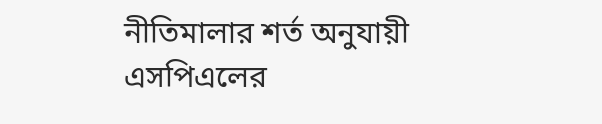নীতিমালার শর্ত অনুযায়ী এসপিএলের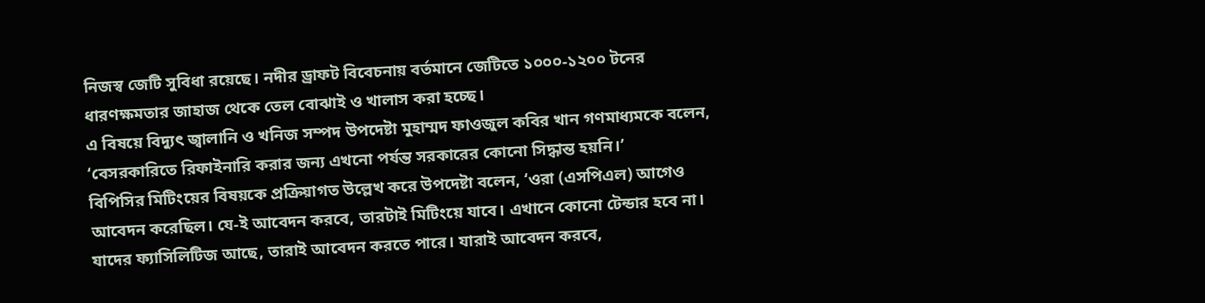নিজস্ব জেটি সুবিধা রয়েছে। নদীর ড্রাফট বিবেচনায় বর্তমানে জেটিতে ১০০০-১২০০ টনের ধারণক্ষমতার জাহাজ থেকে তেল বোঝাই ও খালাস করা হচ্ছে।
এ বিষয়ে বিদ্যুৎ জ্বালানি ও খনিজ সম্পদ উপদেষ্টা মুহাম্মদ ফাওজুল কবির খান গণমাধ্যমকে বলেন, ‘বেসরকারিতে রিফাইনারি করার জন্য এখনো পর্যন্ত সরকারের কোনো সিদ্ধান্ত হয়নি।’
বিপিসির মিটিংয়ের বিষয়কে প্রক্রিয়াগত উল্লেখ করে উপদেষ্টা বলেন, ‘ওরা (এসপিএল) আগেও আবেদন করেছিল। যে-ই আবেদন করবে, তারটাই মিটিংয়ে যাবে। এখানে কোনো টেন্ডার হবে না। যাদের ফ্যাসিলিটিজ আছে, তারাই আবেদন করতে পারে। যারাই আবেদন করবে,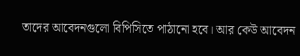তাদের আবেদনগুলো বিপিসিতে পাঠানো হবে। আর কেউ আবেদন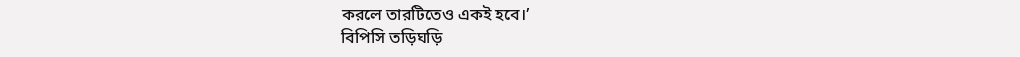করলে তারটিতেও একই হবে।’
বিপিসি তড়িঘড়ি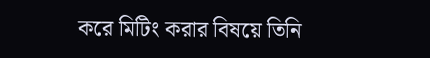করে মিটিং করার বিষয়ে তিনি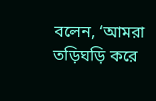বলেন, ‘আমরা তড়িঘড়ি করে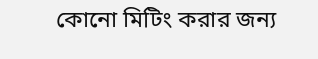কোনো মিটিং করার জন্য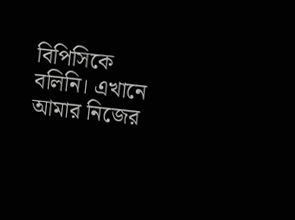বিপিসিকে বলিনি। এখানে আমার নিজের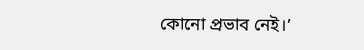কোনো প্রভাব নেই।’